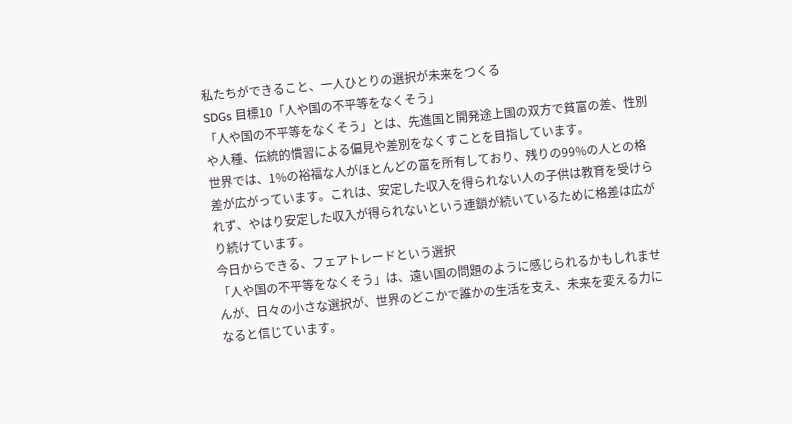私たちができること、一人ひとりの選択が未来をつくる
SDGs 目標10「人や国の不平等をなくそう」
「人や国の不平等をなくそう」とは、先進国と開発途上国の双方で貧富の差、性別や人種、伝統的慣習による偏見や差別をなくすことを目指しています。
世界では、1%の裕福な人がほとんどの富を所有しており、残りの99%の人との格差が広がっています。これは、安定した収入を得られない人の子供は教育を受けられず、やはり安定した収入が得られないという連鎖が続いているために格差は広がり続けています。
今日からできる、フェアトレードという選択
「人や国の不平等をなくそう」は、遠い国の問題のように感じられるかもしれませんが、日々の小さな選択が、世界のどこかで誰かの生活を支え、未来を変える力になると信じています。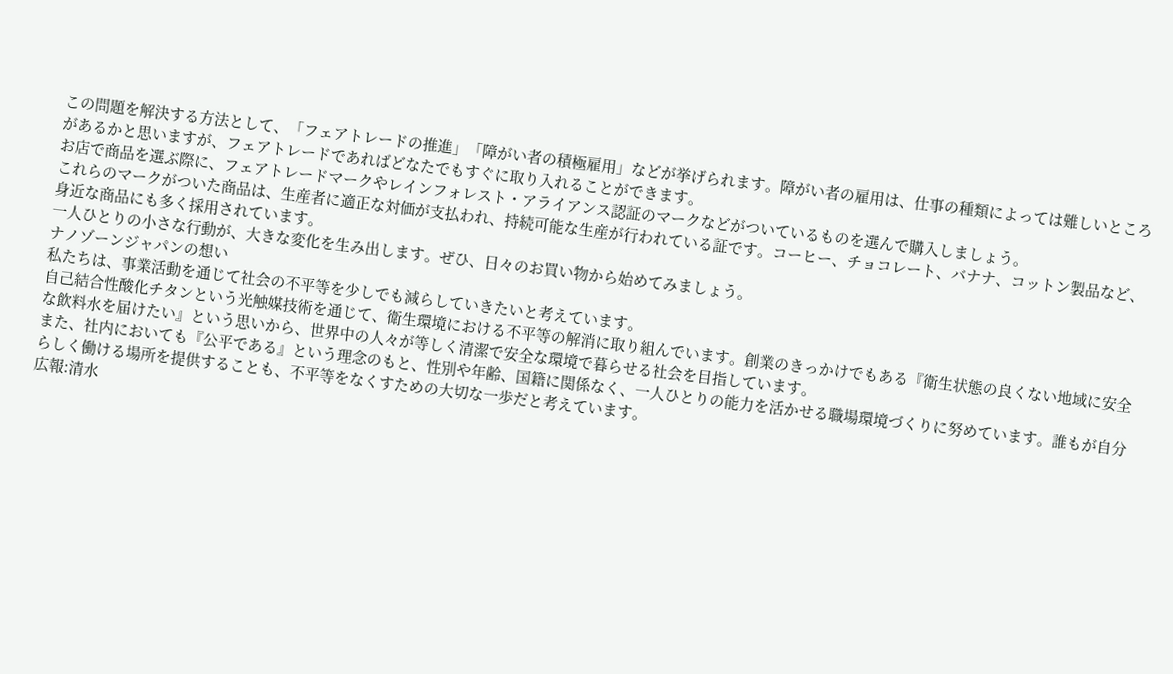この問題を解決する方法として、「フェアトレードの推進」「障がい者の積極雇用」などが挙げられます。障がい者の雇用は、仕事の種類によっては難しいところがあるかと思いますが、フェアトレードであればどなたでもすぐに取り入れることができます。
お店で商品を選ぶ際に、フェアトレードマークやレインフォレスト・アライアンス認証のマークなどがついているものを選んで購入しましょう。
これらのマークがついた商品は、生産者に適正な対価が支払われ、持続可能な生産が行われている証です。コーヒー、チョコレート、バナナ、コットン製品など、身近な商品にも多く採用されています。
一人ひとりの小さな行動が、大きな変化を生み出します。ぜひ、日々のお買い物から始めてみましょう。
ナノゾーンジャパンの想い
私たちは、事業活動を通じて社会の不平等を少しでも減らしていきたいと考えています。
自己結合性酸化チタンという光触媒技術を通じて、衛生環境における不平等の解消に取り組んでいます。創業のきっかけでもある『衛生状態の良くない地域に安全な飲料水を届けたい』という思いから、世界中の人々が等しく清潔で安全な環境で暮らせる社会を目指しています。
また、社内においても『公平である』という理念のもと、性別や年齢、国籍に関係なく、一人ひとりの能力を活かせる職場環境づくりに努めています。誰もが自分らしく働ける場所を提供することも、不平等をなくすための大切な一歩だと考えています。
広報:清水